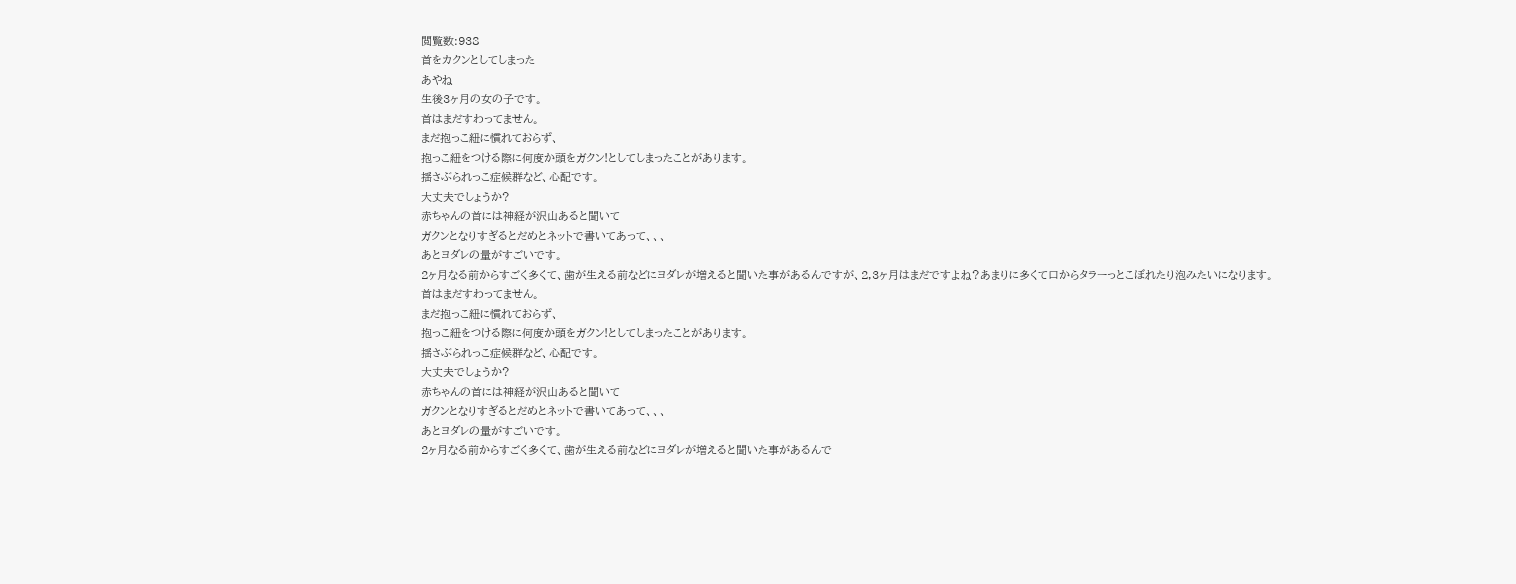閲覧数:938
首をカクンとしてしまった
あやね
生後3ヶ月の女の子です。
首はまだすわってません。
まだ抱っこ紐に慣れておらず、
抱っこ紐をつける際に何度か頭をガクン!としてしまったことがあります。
揺さぶられっこ症候群など、心配です。
大丈夫でしょうか?
赤ちゃんの首には神経が沢山あると聞いて
ガクンとなりすぎるとだめとネットで書いてあって、、、
あとヨダレの量がすごいです。
2ヶ月なる前からすごく多くて、歯が生える前などにヨダレが増えると聞いた事があるんですが、2,3ヶ月はまだですよね?あまりに多くて口からタラーっとこぼれたり泡みたいになります。
首はまだすわってません。
まだ抱っこ紐に慣れておらず、
抱っこ紐をつける際に何度か頭をガクン!としてしまったことがあります。
揺さぶられっこ症候群など、心配です。
大丈夫でしょうか?
赤ちゃんの首には神経が沢山あると聞いて
ガクンとなりすぎるとだめとネットで書いてあって、、、
あとヨダレの量がすごいです。
2ヶ月なる前からすごく多くて、歯が生える前などにヨダレが増えると聞いた事があるんで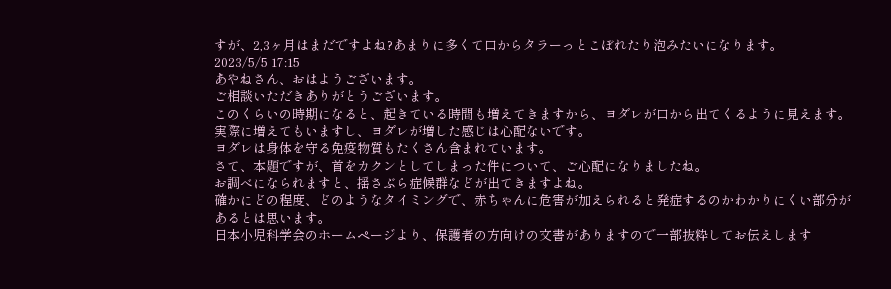すが、2,3ヶ月はまだですよね?あまりに多くて口からタラーっとこぼれたり泡みたいになります。
2023/5/5 17:15
あやねさん、おはようございます。
ご相談いただきありがとうございます。
このくらいの時期になると、起きている時間も増えてきますから、ヨダレが口から出てくるように見えます。
実際に増えてもいますし、ヨダレが増した感じは心配ないです。
ヨダレは身体を守る免疫物質もたくさん含まれています。
さて、本題ですが、首をカクンとしてしまった件について、ご心配になりましたね。
お調べになられますと、揺さぶら症候群などが出てきますよね。
確かにどの程度、どのようなタイミングで、赤ちゃんに危害が加えられると発症するのかわかりにくい部分があるとは思います。
日本小児科学会のホームページより、保護者の方向けの文書がありますので一部抜粋してお伝えします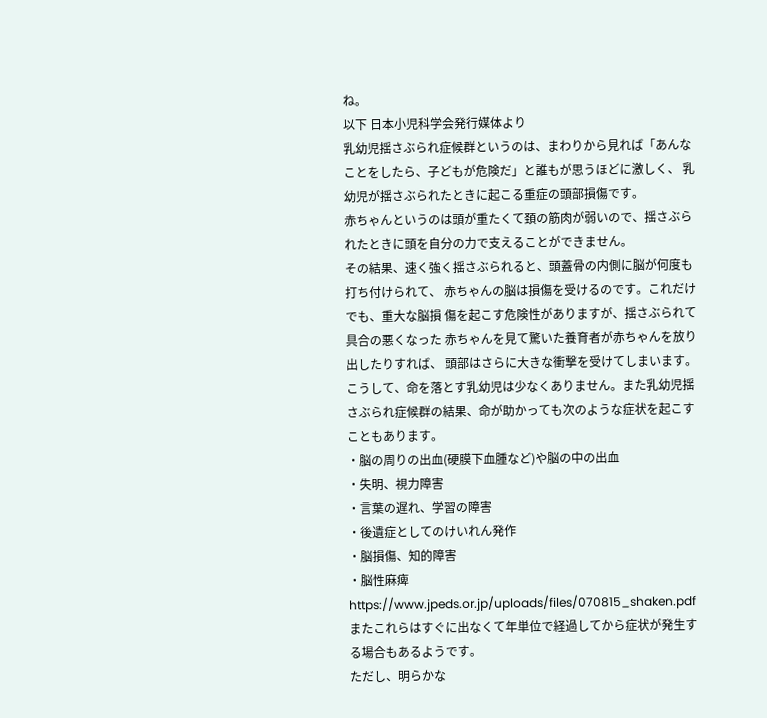ね。
以下 日本小児科学会発行媒体より
乳幼児揺さぶられ症候群というのは、まわりから見れば「あんなことをしたら、子どもが危険だ」と誰もが思うほどに激しく、 乳幼児が揺さぶられたときに起こる重症の頭部損傷です。
赤ちゃんというのは頭が重たくて頚の筋肉が弱いので、揺さぶられたときに頭を自分の力で支えることができません。
その結果、速く強く揺さぶられると、頭蓋骨の内側に脳が何度も打ち付けられて、 赤ちゃんの脳は損傷を受けるのです。これだけでも、重大な脳損 傷を起こす危険性がありますが、揺さぶられて具合の悪くなった 赤ちゃんを見て驚いた養育者が赤ちゃんを放り出したりすれば、 頭部はさらに大きな衝撃を受けてしまいます。
こうして、命を落とす乳幼児は少なくありません。また乳幼児揺さぶられ症候群の結果、命が助かっても次のような症状を起こすこともあります。
・脳の周りの出血(硬膜下血腫など)や脳の中の出血
・失明、視力障害
・言葉の遅れ、学習の障害
・後遺症としてのけいれん発作
・脳損傷、知的障害
・脳性麻痺
https://www.jpeds.or.jp/uploads/files/070815_shaken.pdf
またこれらはすぐに出なくて年単位で経過してから症状が発生する場合もあるようです。
ただし、明らかな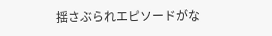揺さぶられエピソードがな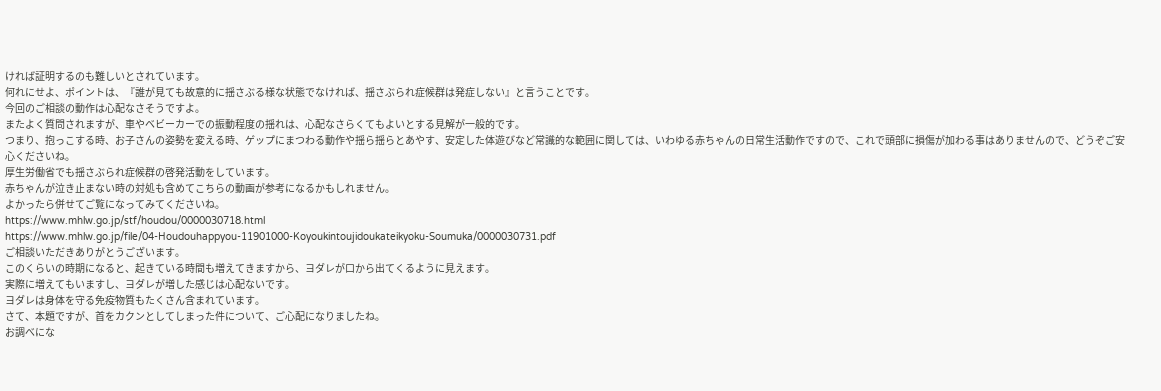ければ証明するのも難しいとされています。
何れにせよ、ポイントは、『誰が見ても故意的に揺さぶる様な状態でなければ、揺さぶられ症候群は発症しない』と言うことです。
今回のご相談の動作は心配なさそうですよ。
またよく質問されますが、車やベビーカーでの振動程度の揺れは、心配なさらくてもよいとする見解が一般的です。
つまり、抱っこする時、お子さんの姿勢を変える時、ゲップにまつわる動作や揺ら揺らとあやす、安定した体遊びなど常識的な範囲に関しては、いわゆる赤ちゃんの日常生活動作ですので、これで頭部に損傷が加わる事はありませんので、どうぞご安心くださいね。
厚生労働省でも揺さぶられ症候群の啓発活動をしています。
赤ちゃんが泣き止まない時の対処も含めてこちらの動画が参考になるかもしれません。
よかったら併せてご覧になってみてくださいね。
https://www.mhlw.go.jp/stf/houdou/0000030718.html
https://www.mhlw.go.jp/file/04-Houdouhappyou-11901000-Koyoukintoujidoukateikyoku-Soumuka/0000030731.pdf
ご相談いただきありがとうございます。
このくらいの時期になると、起きている時間も増えてきますから、ヨダレが口から出てくるように見えます。
実際に増えてもいますし、ヨダレが増した感じは心配ないです。
ヨダレは身体を守る免疫物質もたくさん含まれています。
さて、本題ですが、首をカクンとしてしまった件について、ご心配になりましたね。
お調べにな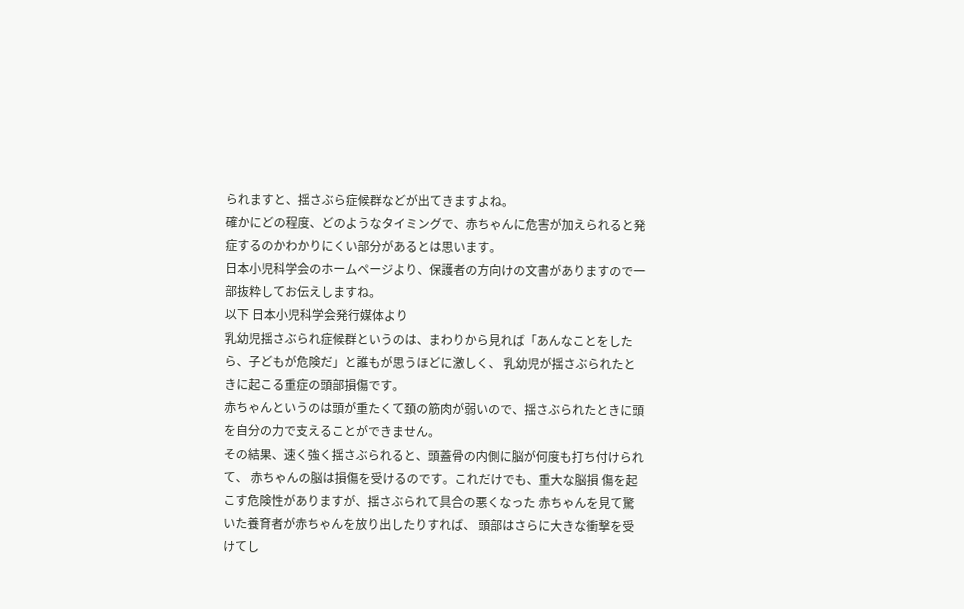られますと、揺さぶら症候群などが出てきますよね。
確かにどの程度、どのようなタイミングで、赤ちゃんに危害が加えられると発症するのかわかりにくい部分があるとは思います。
日本小児科学会のホームページより、保護者の方向けの文書がありますので一部抜粋してお伝えしますね。
以下 日本小児科学会発行媒体より
乳幼児揺さぶられ症候群というのは、まわりから見れば「あんなことをしたら、子どもが危険だ」と誰もが思うほどに激しく、 乳幼児が揺さぶられたときに起こる重症の頭部損傷です。
赤ちゃんというのは頭が重たくて頚の筋肉が弱いので、揺さぶられたときに頭を自分の力で支えることができません。
その結果、速く強く揺さぶられると、頭蓋骨の内側に脳が何度も打ち付けられて、 赤ちゃんの脳は損傷を受けるのです。これだけでも、重大な脳損 傷を起こす危険性がありますが、揺さぶられて具合の悪くなった 赤ちゃんを見て驚いた養育者が赤ちゃんを放り出したりすれば、 頭部はさらに大きな衝撃を受けてし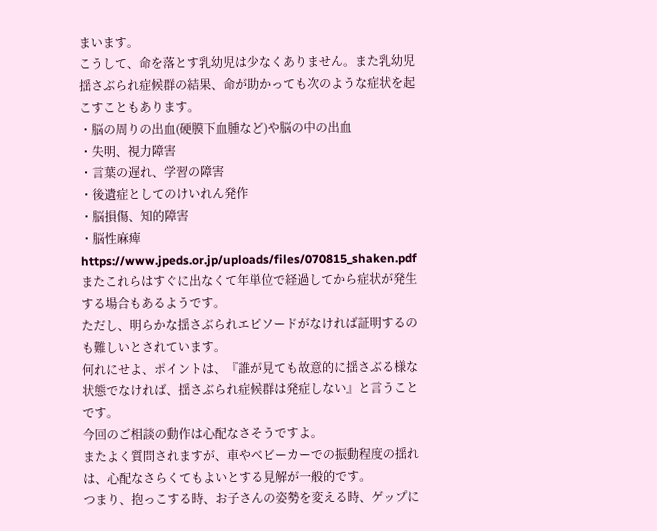まいます。
こうして、命を落とす乳幼児は少なくありません。また乳幼児揺さぶられ症候群の結果、命が助かっても次のような症状を起こすこともあります。
・脳の周りの出血(硬膜下血腫など)や脳の中の出血
・失明、視力障害
・言葉の遅れ、学習の障害
・後遺症としてのけいれん発作
・脳損傷、知的障害
・脳性麻痺
https://www.jpeds.or.jp/uploads/files/070815_shaken.pdf
またこれらはすぐに出なくて年単位で経過してから症状が発生する場合もあるようです。
ただし、明らかな揺さぶられエピソードがなければ証明するのも難しいとされています。
何れにせよ、ポイントは、『誰が見ても故意的に揺さぶる様な状態でなければ、揺さぶられ症候群は発症しない』と言うことです。
今回のご相談の動作は心配なさそうですよ。
またよく質問されますが、車やベビーカーでの振動程度の揺れは、心配なさらくてもよいとする見解が一般的です。
つまり、抱っこする時、お子さんの姿勢を変える時、ゲップに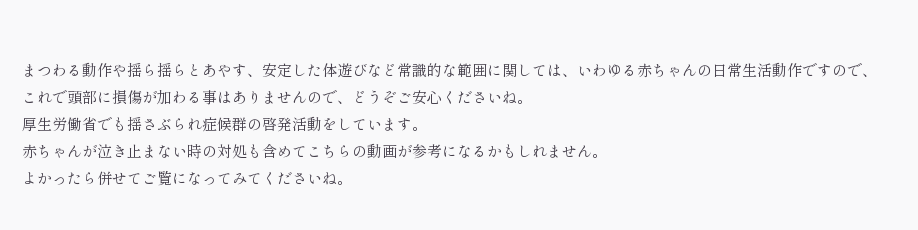まつわる動作や揺ら揺らとあやす、安定した体遊びなど常識的な範囲に関しては、いわゆる赤ちゃんの日常生活動作ですので、これで頭部に損傷が加わる事はありませんので、どうぞご安心くださいね。
厚生労働省でも揺さぶられ症候群の啓発活動をしています。
赤ちゃんが泣き止まない時の対処も含めてこちらの動画が参考になるかもしれません。
よかったら併せてご覧になってみてくださいね。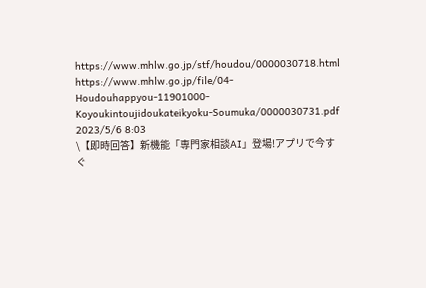https://www.mhlw.go.jp/stf/houdou/0000030718.html
https://www.mhlw.go.jp/file/04-Houdouhappyou-11901000-Koyoukintoujidoukateikyoku-Soumuka/0000030731.pdf
2023/5/6 8:03
\【即時回答】新機能「専門家相談AI」登場!アプリで今すぐ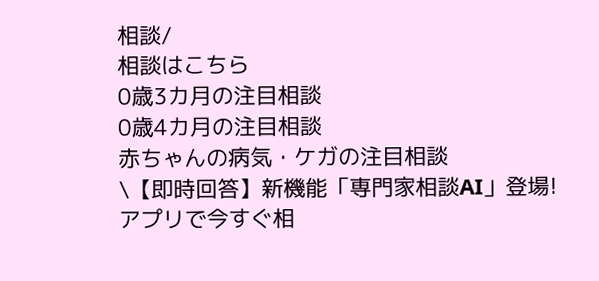相談/
相談はこちら
0歳3カ月の注目相談
0歳4カ月の注目相談
赤ちゃんの病気・ケガの注目相談
\【即時回答】新機能「専門家相談AI」登場!アプリで今すぐ相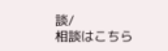談/
相談はこちら